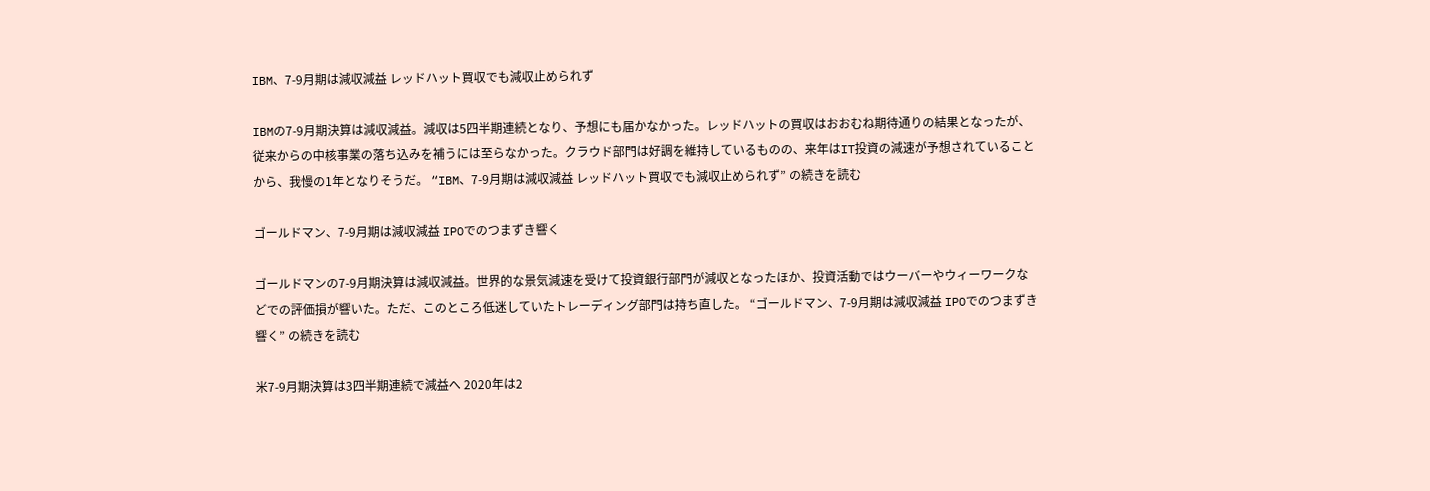IBM、7-9月期は減収減益 レッドハット買収でも減収止められず

IBMの7-9月期決算は減収減益。減収は5四半期連続となり、予想にも届かなかった。レッドハットの買収はおおむね期待通りの結果となったが、従来からの中核事業の落ち込みを補うには至らなかった。クラウド部門は好調を維持しているものの、来年はIT投資の減速が予想されていることから、我慢の1年となりそうだ。 “IBM、7-9月期は減収減益 レッドハット買収でも減収止められず” の続きを読む

ゴールドマン、7-9月期は減収減益 IPOでのつまずき響く

ゴールドマンの7-9月期決算は減収減益。世界的な景気減速を受けて投資銀行部門が減収となったほか、投資活動ではウーバーやウィーワークなどでの評価損が響いた。ただ、このところ低迷していたトレーディング部門は持ち直した。 “ゴールドマン、7-9月期は減収減益 IPOでのつまずき響く” の続きを読む

米7-9月期決算は3四半期連続で減益へ 2020年は2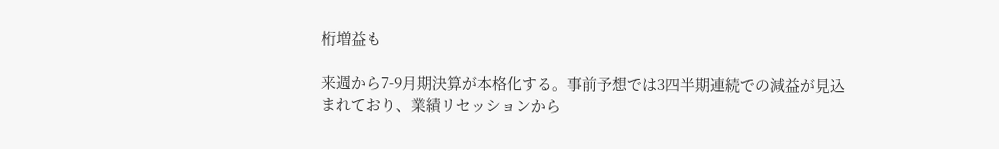桁増益も

来週から7-9月期決算が本格化する。事前予想では3四半期連続での減益が見込まれており、業績リセッションから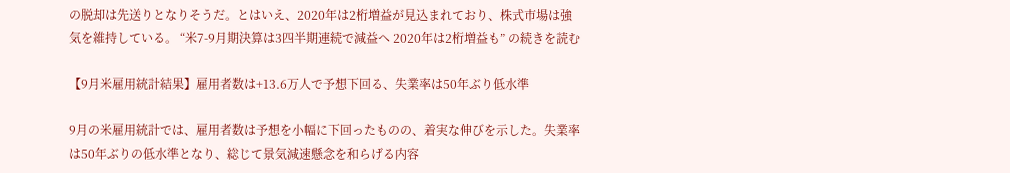の脱却は先送りとなりそうだ。とはいえ、2020年は2桁増益が見込まれており、株式市場は強気を維持している。 “米7-9月期決算は3四半期連続で減益へ 2020年は2桁増益も” の続きを読む

【9月米雇用統計結果】雇用者数は+13.6万人で予想下回る、失業率は50年ぶり低水準

9月の米雇用統計では、雇用者数は予想を小幅に下回ったものの、着実な伸びを示した。失業率は50年ぶりの低水準となり、総じて景気減速懸念を和らげる内容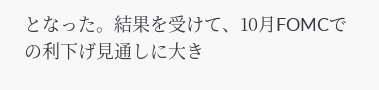となった。結果を受けて、10月FOMCでの利下げ見通しに大き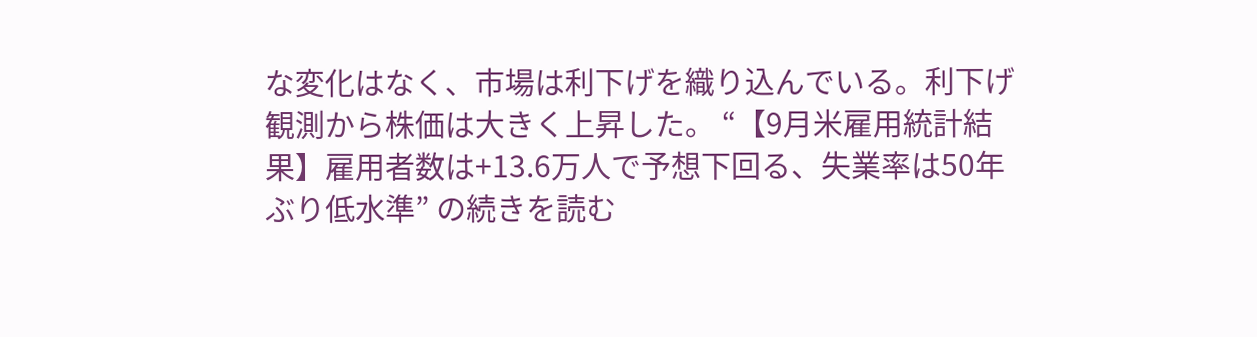な変化はなく、市場は利下げを織り込んでいる。利下げ観測から株価は大きく上昇した。 “【9月米雇用統計結果】雇用者数は+13.6万人で予想下回る、失業率は50年ぶり低水準” の続きを読む